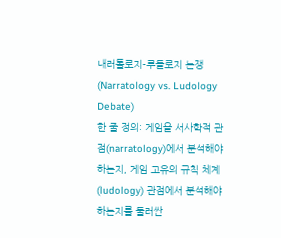내러톨로지-루돌로지 논쟁 (Narratology vs. Ludology Debate)
한 줄 정의: 게임을 서사학적 관점(narratology)에서 분석해야 하는지, 게임 고유의 규칙 체계(ludology) 관점에서 분석해야 하는지를 둘러싼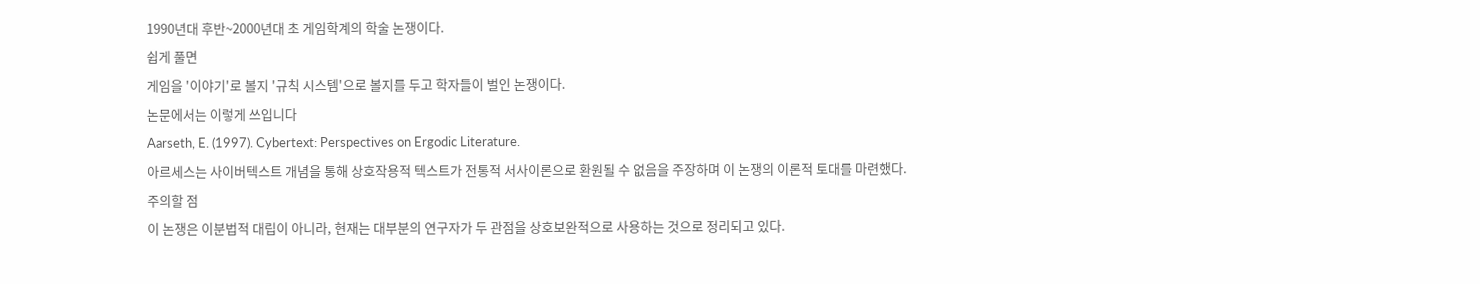1990년대 후반~2000년대 초 게임학계의 학술 논쟁이다.
쉽게 풀면
게임을 '이야기'로 볼지 '규칙 시스템'으로 볼지를 두고 학자들이 벌인 논쟁이다.
논문에서는 이렇게 쓰입니다
Aarseth, E. (1997). Cybertext: Perspectives on Ergodic Literature.
아르세스는 사이버텍스트 개념을 통해 상호작용적 텍스트가 전통적 서사이론으로 환원될 수 없음을 주장하며 이 논쟁의 이론적 토대를 마련했다.
주의할 점
이 논쟁은 이분법적 대립이 아니라, 현재는 대부분의 연구자가 두 관점을 상호보완적으로 사용하는 것으로 정리되고 있다.